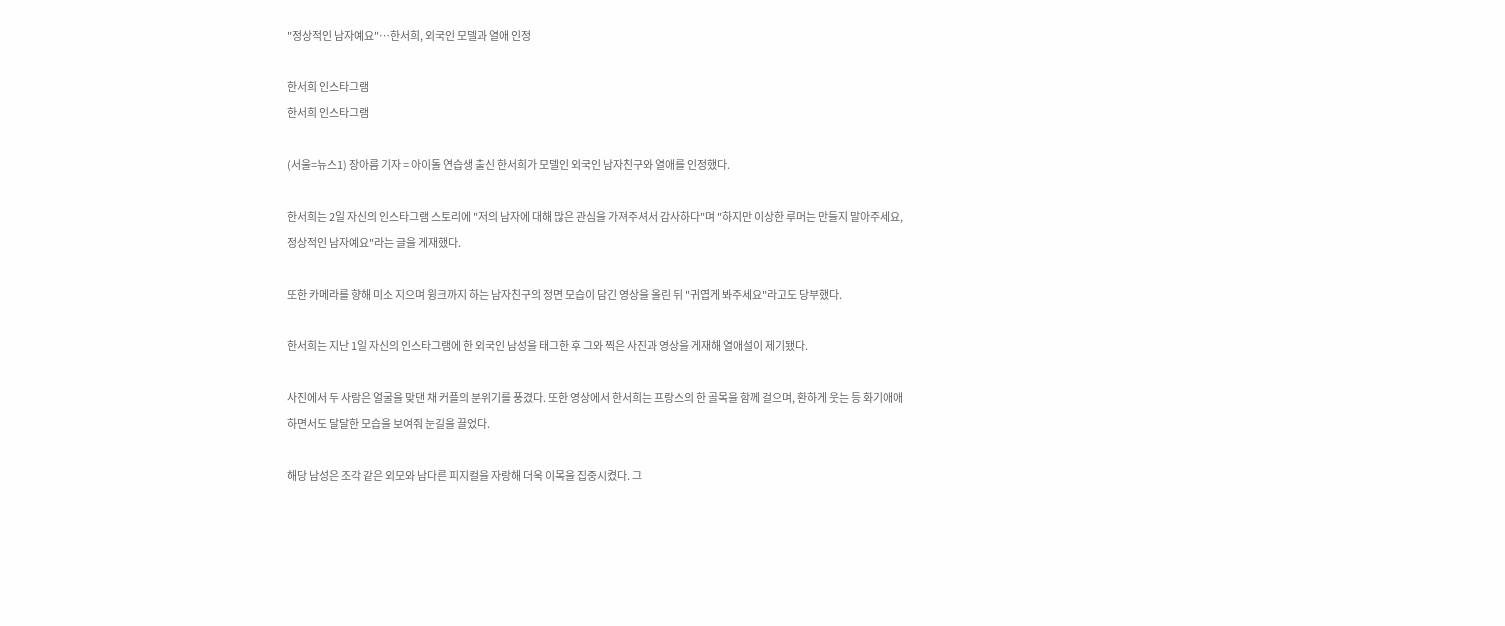"정상적인 남자예요"…한서희, 외국인 모델과 열애 인정

한서희 인스타그램
한서희 인스타그램

(서울=뉴스1) 장아름 기자 = 아이돌 연습생 출신 한서희가 모델인 외국인 남자친구와 열애를 인정했다.

한서희는 2일 자신의 인스타그램 스토리에 "저의 남자에 대해 많은 관심을 가져주셔서 감사하다"며 "하지만 이상한 루머는 만들지 말아주세요, 정상적인 남자예요"라는 글을 게재했다.

또한 카메라를 향해 미소 지으며 윙크까지 하는 남자친구의 정면 모습이 담긴 영상을 올린 뒤 "귀엽게 봐주세요"라고도 당부했다.

한서희는 지난 1일 자신의 인스타그램에 한 외국인 남성을 태그한 후 그와 찍은 사진과 영상을 게재해 열애설이 제기됐다.

사진에서 두 사람은 얼굴을 맞댄 채 커플의 분위기를 풍겼다. 또한 영상에서 한서희는 프랑스의 한 골목을 함께 걸으며, 환하게 웃는 등 화기애애하면서도 달달한 모습을 보여줘 눈길을 끌었다.

해당 남성은 조각 같은 외모와 남다른 피지컬을 자랑해 더욱 이목을 집중시켰다. 그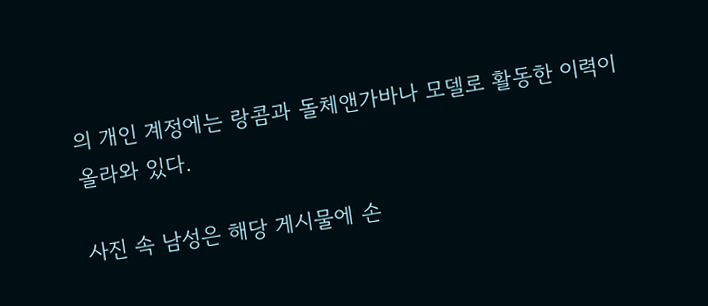의 개인 계정에는 랑콤과 돌체앤가바나 모델로 활동한 이력이 올라와 있다.

사진 속 남성은 해당 게시물에 손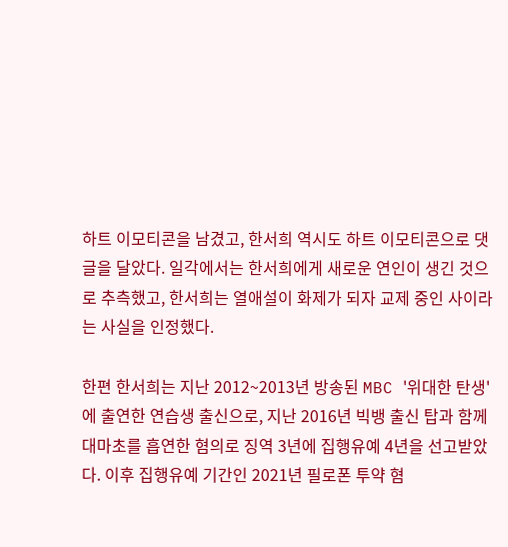하트 이모티콘을 남겼고, 한서희 역시도 하트 이모티콘으로 댓글을 달았다. 일각에서는 한서희에게 새로운 연인이 생긴 것으로 추측했고, 한서희는 열애설이 화제가 되자 교제 중인 사이라는 사실을 인정했다.

한편 한서희는 지난 2012~2013년 방송된 MBC '위대한 탄생'에 출연한 연습생 출신으로, 지난 2016년 빅뱅 출신 탑과 함께 대마초를 흡연한 혐의로 징역 3년에 집행유예 4년을 선고받았다. 이후 집행유예 기간인 2021년 필로폰 투약 혐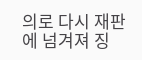의로 다시 재판에 넘겨져 징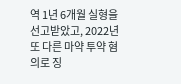역 1년 6개월 실형을 선고받았고, 2022년 또 다른 마약 투약 혐의로 징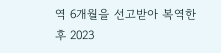역 6개월을 선고받아 복역한 후 2023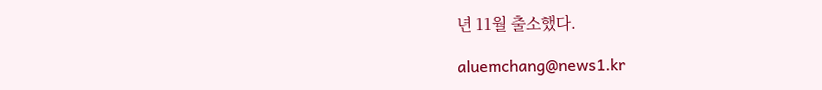년 11월 출소했다.

aluemchang@news1.kr